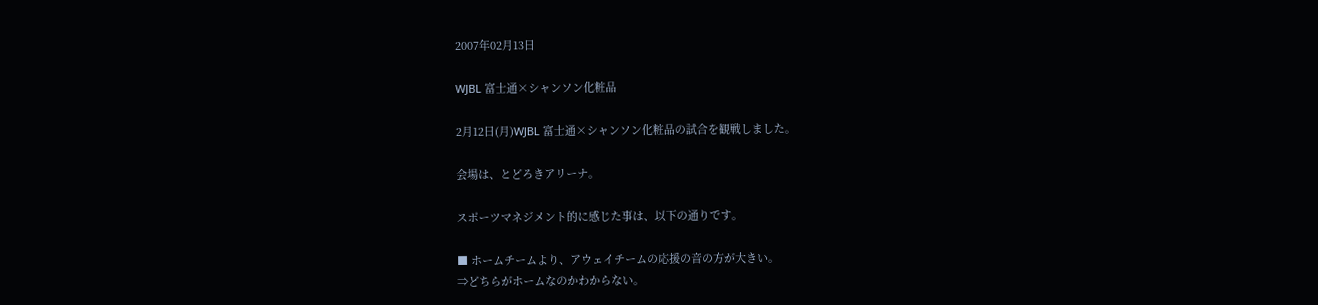2007年02月13日

WJBL 富士通×シャンソン化粧品

2月12日(月)WJBL 富士通×シャンソン化粧品の試合を観戦しました。

会場は、とどろきアリーナ。

スポーツマネジメント的に感じた事は、以下の通りです。

■ ホームチームより、アウェイチームの応援の音の方が大きい。
⇒どちらがホームなのかわからない。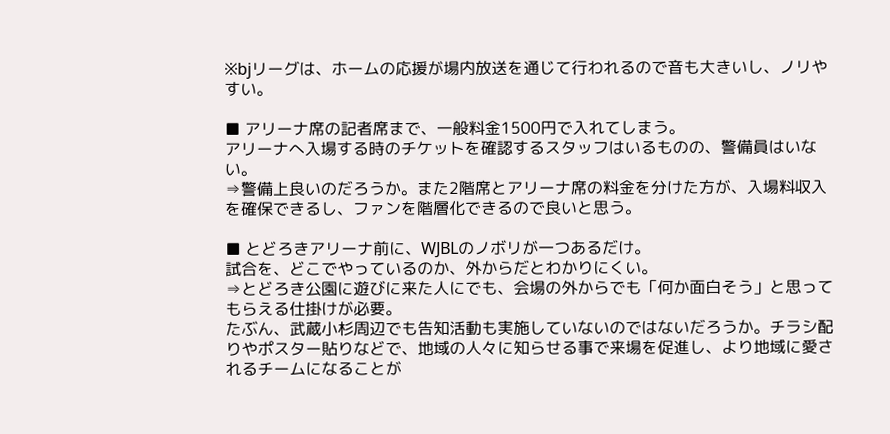※bjリーグは、ホームの応援が場内放送を通じて行われるので音も大きいし、ノリやすい。

■ アリーナ席の記者席まで、一般料金1500円で入れてしまう。
アリーナへ入場する時のチケットを確認するスタッフはいるものの、警備員はいない。
⇒警備上良いのだろうか。また2階席とアリーナ席の料金を分けた方が、入場料収入を確保できるし、ファンを階層化できるので良いと思う。

■ とどろきアリーナ前に、WJBLのノボリが一つあるだけ。
試合を、どこでやっているのか、外からだとわかりにくい。
⇒とどろき公園に遊びに来た人にでも、会場の外からでも「何か面白そう」と思ってもらえる仕掛けが必要。
たぶん、武蔵小杉周辺でも告知活動も実施していないのではないだろうか。チラシ配りやポスター貼りなどで、地域の人々に知らせる事で来場を促進し、より地域に愛されるチームになることが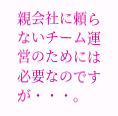親会社に頼らないチーム運営のためには必要なのですが・・・。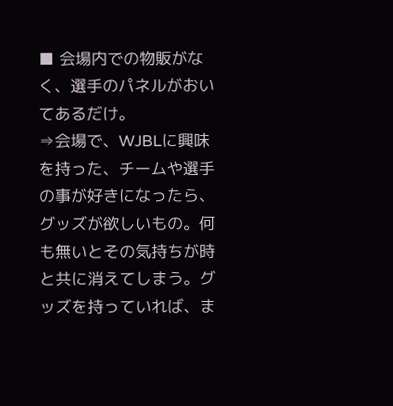■ 会場内での物販がなく、選手のパネルがおいてあるだけ。
⇒会場で、WJBLに興味を持った、チームや選手の事が好きになったら、グッズが欲しいもの。何も無いとその気持ちが時と共に消えてしまう。グッズを持っていれば、ま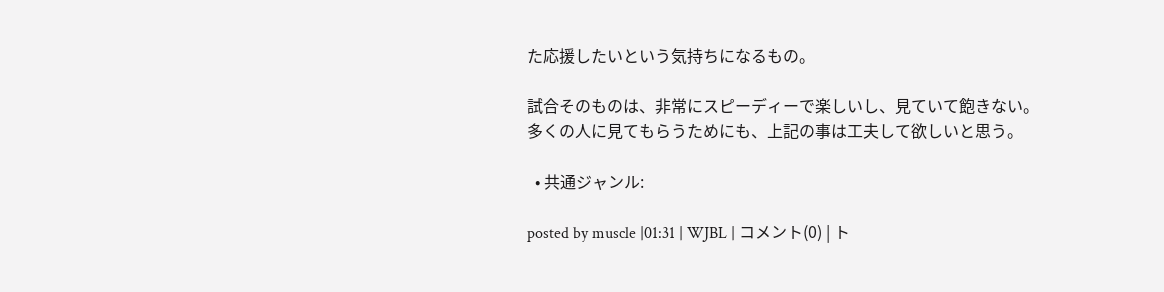た応援したいという気持ちになるもの。

試合そのものは、非常にスピーディーで楽しいし、見ていて飽きない。
多くの人に見てもらうためにも、上記の事は工夫して欲しいと思う。

  • 共通ジャンル:

posted by muscle |01:31 | WJBL | コメント(0) | ト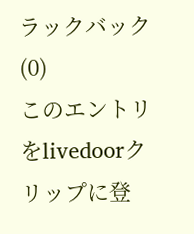ラックバック(0)
このエントリをlivedoorクリップに登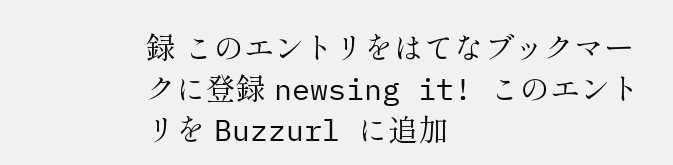録 このエントリをはてなブックマークに登録 newsing it! このエントリを Buzzurl に追加